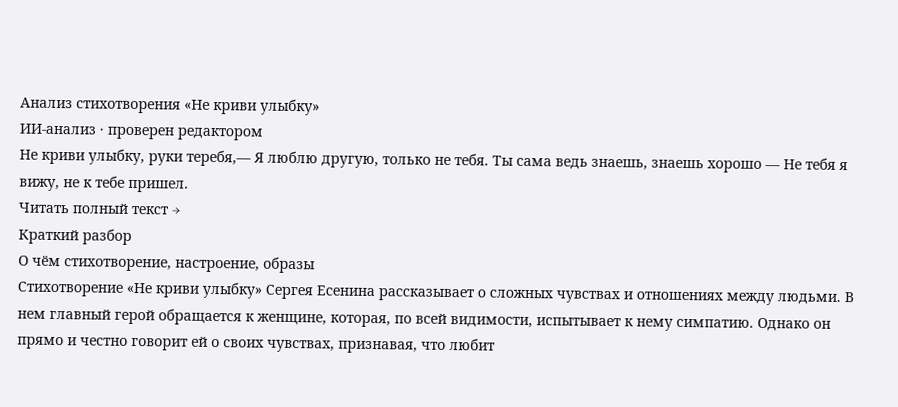Анализ стихотворения «Не криви улыбку»
ИИ-анализ · проверен редактором
Не криви улыбку, руки теребя,— Я люблю другую, только не тебя. Ты сама ведь знаешь, знаешь хорошо — Не тебя я вижу, не к тебе пришел.
Читать полный текст →
Краткий разбор
О чём стихотворение, настроение, образы
Стихотворение «Не криви улыбку» Сергея Есенина рассказывает о сложных чувствах и отношениях между людьми. В нем главный герой обращается к женщине, которая, по всей видимости, испытывает к нему симпатию. Однако он прямо и честно говорит ей о своих чувствах, признавая, что любит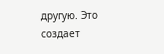другую. Это создает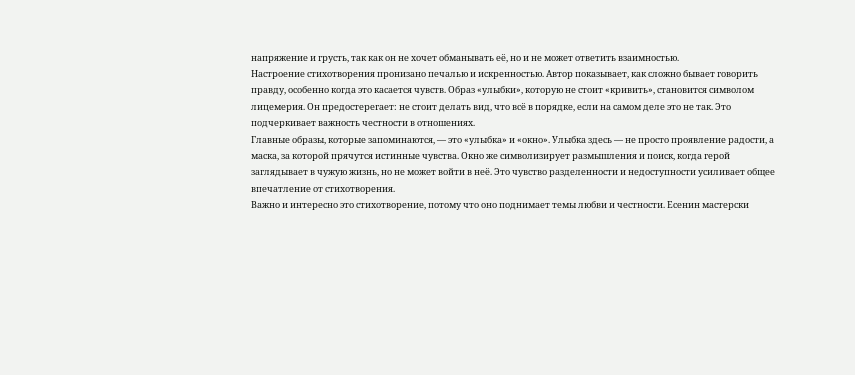напряжение и грусть, так как он не хочет обманывать её, но и не может ответить взаимностью.
Настроение стихотворения пронизано печалью и искренностью. Автор показывает, как сложно бывает говорить правду, особенно когда это касается чувств. Образ «улыбки», которую не стоит «кривить», становится символом лицемерия. Он предостерегает: не стоит делать вид, что всё в порядке, если на самом деле это не так. Это подчеркивает важность честности в отношениях.
Главные образы, которые запоминаются, — это «улыбка» и «окно». Улыбка здесь — не просто проявление радости, а маска, за которой прячутся истинные чувства. Окно же символизирует размышления и поиск, когда герой заглядывает в чужую жизнь, но не может войти в неё. Это чувство разделенности и недоступности усиливает общее впечатление от стихотворения.
Важно и интересно это стихотворение, потому что оно поднимает темы любви и честности. Есенин мастерски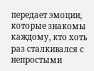передает эмоции, которые знакомы каждому, кто хоть раз сталкивался с непростыми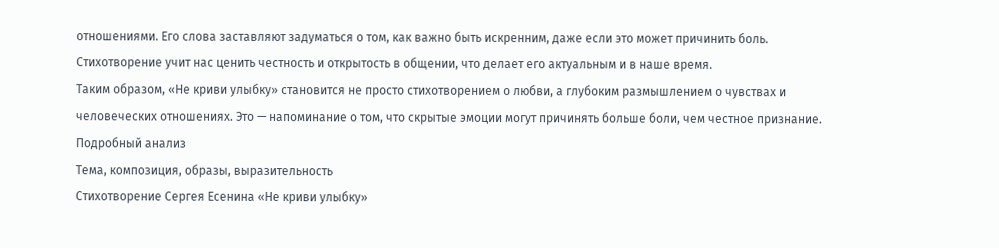отношениями. Его слова заставляют задуматься о том, как важно быть искренним, даже если это может причинить боль. Стихотворение учит нас ценить честность и открытость в общении, что делает его актуальным и в наше время.
Таким образом, «Не криви улыбку» становится не просто стихотворением о любви, а глубоким размышлением о чувствах и человеческих отношениях. Это — напоминание о том, что скрытые эмоции могут причинять больше боли, чем честное признание.
Подробный анализ
Тема, композиция, образы, выразительность
Стихотворение Сергея Есенина «Не криви улыбку»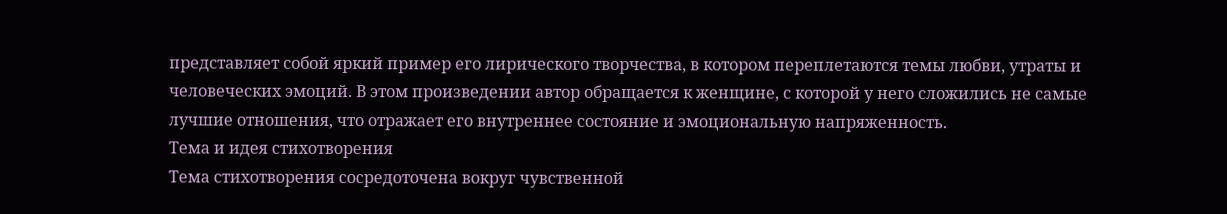представляет собой яркий пример его лирического творчества, в котором переплетаются темы любви, утраты и человеческих эмоций. В этом произведении автор обращается к женщине, с которой у него сложились не самые лучшие отношения, что отражает его внутреннее состояние и эмоциональную напряженность.
Тема и идея стихотворения
Тема стихотворения сосредоточена вокруг чувственной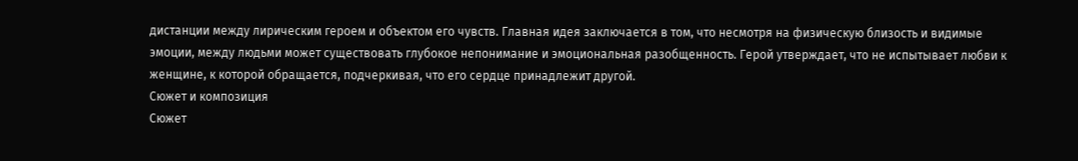дистанции между лирическим героем и объектом его чувств. Главная идея заключается в том, что несмотря на физическую близость и видимые эмоции, между людьми может существовать глубокое непонимание и эмоциональная разобщенность. Герой утверждает, что не испытывает любви к женщине, к которой обращается, подчеркивая, что его сердце принадлежит другой.
Сюжет и композиция
Сюжет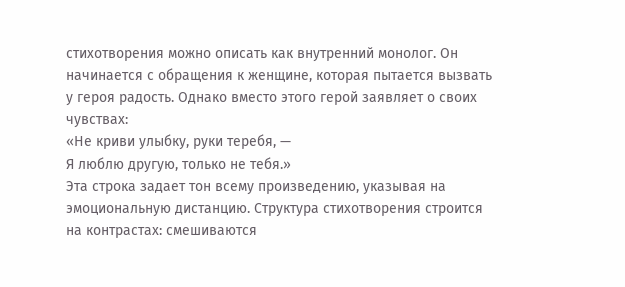стихотворения можно описать как внутренний монолог. Он начинается с обращения к женщине, которая пытается вызвать у героя радость. Однако вместо этого герой заявляет о своих чувствах:
«Не криви улыбку, руки теребя, —
Я люблю другую, только не тебя.»
Эта строка задает тон всему произведению, указывая на эмоциональную дистанцию. Структура стихотворения строится на контрастах: смешиваются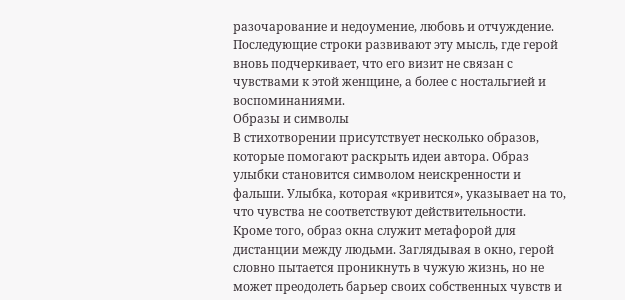разочарование и недоумение, любовь и отчуждение. Последующие строки развивают эту мысль, где герой вновь подчеркивает, что его визит не связан с чувствами к этой женщине, а более с ностальгией и воспоминаниями.
Образы и символы
В стихотворении присутствует несколько образов, которые помогают раскрыть идеи автора. Образ улыбки становится символом неискренности и фальши. Улыбка, которая «кривится», указывает на то, что чувства не соответствуют действительности.
Кроме того, образ окна служит метафорой для дистанции между людьми. Заглядывая в окно, герой словно пытается проникнуть в чужую жизнь, но не может преодолеть барьер своих собственных чувств и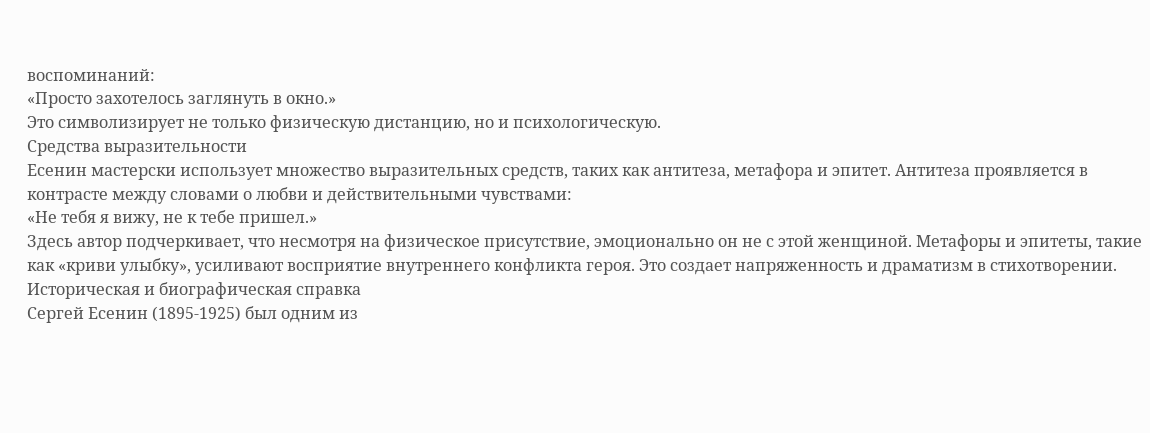воспоминаний:
«Просто захотелось заглянуть в окно.»
Это символизирует не только физическую дистанцию, но и психологическую.
Средства выразительности
Есенин мастерски использует множество выразительных средств, таких как антитеза, метафора и эпитет. Антитеза проявляется в контрасте между словами о любви и действительными чувствами:
«Не тебя я вижу, не к тебе пришел.»
Здесь автор подчеркивает, что несмотря на физическое присутствие, эмоционально он не с этой женщиной. Метафоры и эпитеты, такие как «криви улыбку», усиливают восприятие внутреннего конфликта героя. Это создает напряженность и драматизм в стихотворении.
Историческая и биографическая справка
Сергей Есенин (1895-1925) был одним из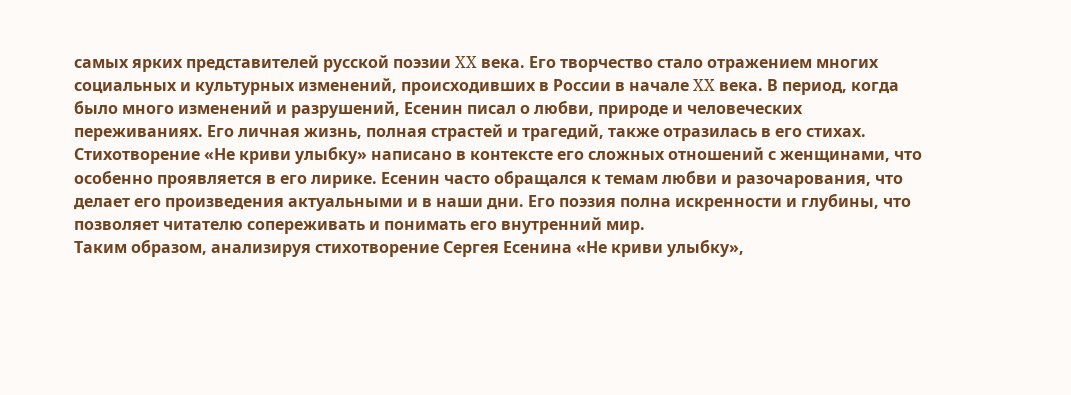самых ярких представителей русской поэзии XX века. Его творчество стало отражением многих социальных и культурных изменений, происходивших в России в начале XX века. В период, когда было много изменений и разрушений, Есенин писал о любви, природе и человеческих переживаниях. Его личная жизнь, полная страстей и трагедий, также отразилась в его стихах.
Стихотворение «Не криви улыбку» написано в контексте его сложных отношений с женщинами, что особенно проявляется в его лирике. Есенин часто обращался к темам любви и разочарования, что делает его произведения актуальными и в наши дни. Его поэзия полна искренности и глубины, что позволяет читателю сопереживать и понимать его внутренний мир.
Таким образом, анализируя стихотворение Сергея Есенина «Не криви улыбку»,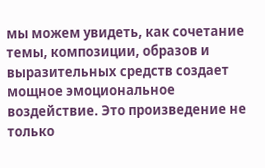мы можем увидеть, как сочетание темы, композиции, образов и выразительных средств создает мощное эмоциональное воздействие. Это произведение не только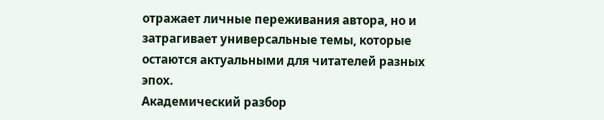отражает личные переживания автора, но и затрагивает универсальные темы, которые остаются актуальными для читателей разных эпох.
Академический разбор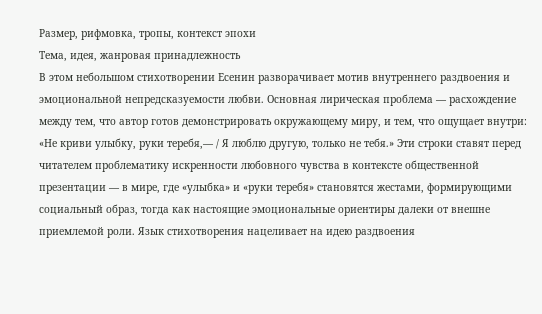Размер, рифмовка, тропы, контекст эпохи
Тема, идея, жанровая принадлежность
В этом небольшом стихотворении Есенин разворачивает мотив внутреннего раздвоения и эмоциональной непредсказуемости любви. Основная лирическая проблема — расхождение между тем, что автор готов демонстрировать окружающему миру, и тем, что ощущает внутри: «Не криви улыбку, руки теребя,— / Я люблю другую, только не тебя.» Эти строки ставят перед читателем проблематику искренности любовного чувства в контексте общественной презентации — в мире, где «улыбка» и «руки теребя» становятся жестами, формирующими социальный образ, тогда как настоящие эмоциональные ориентиры далеки от внешне приемлемой роли. Язык стихотворения нацеливает на идею раздвоения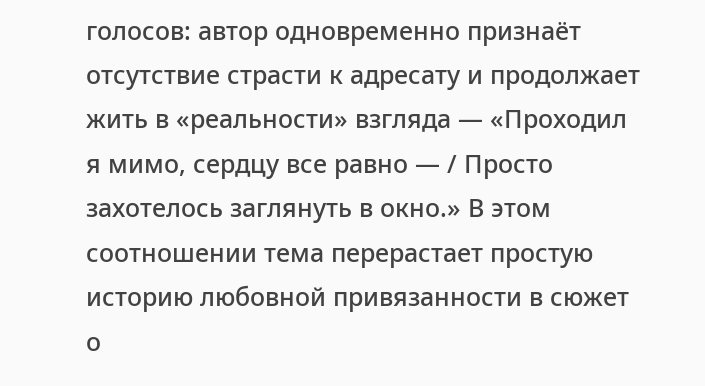голосов: автор одновременно признаёт отсутствие страсти к адресату и продолжает жить в «реальности» взгляда — «Проходил я мимо, сердцу все равно — / Просто захотелось заглянуть в окно.» В этом соотношении тема перерастает простую историю любовной привязанности в сюжет о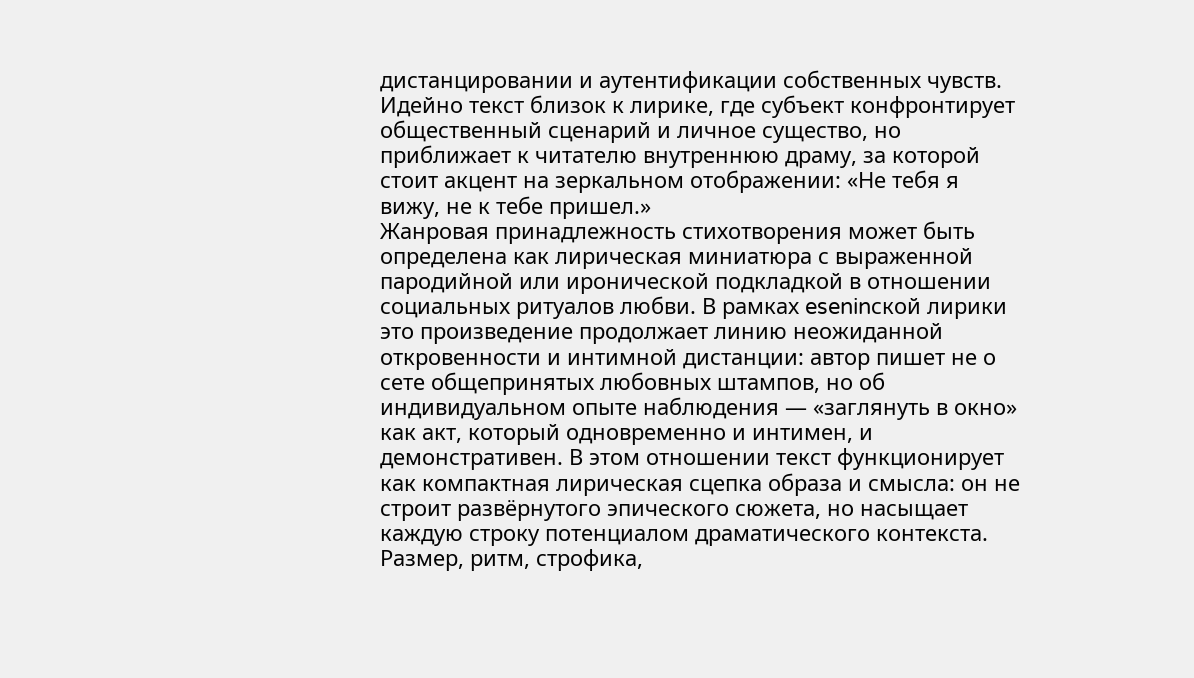дистанцировании и аутентификации собственных чувств. Идейно текст близок к лирике, где субъект конфронтирует общественный сценарий и личное существо, но приближает к читателю внутреннюю драму, за которой стоит акцент на зеркальном отображении: «Не тебя я вижу, не к тебе пришел.»
Жанровая принадлежность стихотворения может быть определена как лирическая миниатюра с выраженной пародийной или иронической подкладкой в отношении социальных ритуалов любви. В рамках eseninской лирики это произведение продолжает линию неожиданной откровенности и интимной дистанции: автор пишет не о сете общепринятых любовных штампов, но об индивидуальном опыте наблюдения — «заглянуть в окно» как акт, который одновременно и интимен, и демонстративен. В этом отношении текст функционирует как компактная лирическая сцепка образа и смысла: он не строит развёрнутого эпического сюжета, но насыщает каждую строку потенциалом драматического контекста.
Размер, ритм, строфика,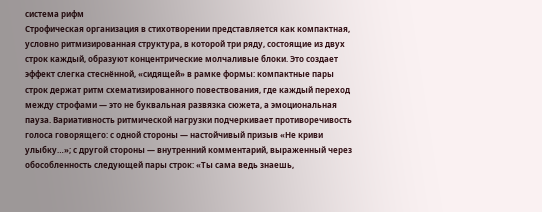система рифм
Строфическая организация в стихотворении представляется как компактная, условно ритмизированная структура, в которой три ряду, состоящие из двух строк каждый, образуют концентрические молчаливые блоки. Это создает эффект слегка стеснённой, «сидящей» в рамке формы: компактные пары строк держат ритм схематизированного повествования, где каждый переход между строфами — это не буквальная развязка сюжета, а эмоциональная пауза. Вариативность ритмической нагрузки подчеркивает противоречивость голоса говорящего: с одной стороны — настойчивый призыв «Не криви улыбку…»; с другой стороны — внутренний комментарий, выраженный через обособленность следующей пары строк: «Ты сама ведь знаешь,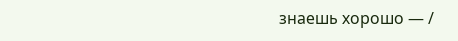знаешь хорошо — /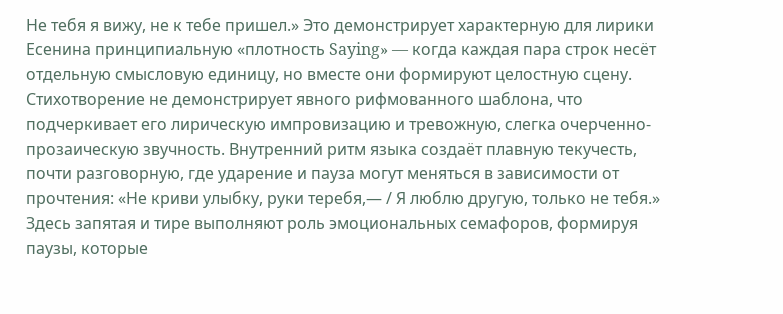Не тебя я вижу, не к тебе пришел.» Это демонстрирует характерную для лирики Есенина принципиальную «плотность Saying» — когда каждая пара строк несёт отдельную смысловую единицу, но вместе они формируют целостную сцену.
Стихотворение не демонстрирует явного рифмованного шаблона, что подчеркивает его лирическую импровизацию и тревожную, слегка очерченно-прозаическую звучность. Внутренний ритм языка создаёт плавную текучесть, почти разговорную, где ударение и пауза могут меняться в зависимости от прочтения: «Не криви улыбку, руки теребя,— / Я люблю другую, только не тебя.» Здесь запятая и тире выполняют роль эмоциональных семафоров, формируя паузы, которые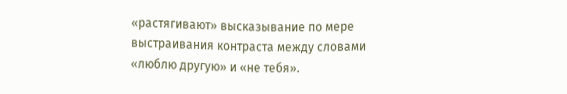«растягивают» высказывание по мере выстраивания контраста между словами «люблю другую» и «не тебя».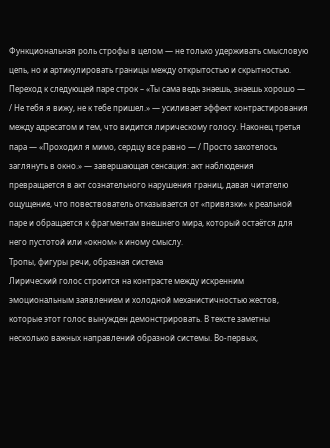Функциональная роль строфы в целом — не только удерживать смысловую цепь, но и артикулировать границы между открытостью и скрытностью. Переход к следующей паре строк – «Ты сама ведь знаешь, знаешь хорошо — / Не тебя я вижу, не к тебе пришел.» — усиливает эффект контрастирования между адресатом и тем, что видится лирическому голосу. Наконец третья пара — «Проходил я мимо, сердцу все равно — / Просто захотелось заглянуть в окно.» — завершающая сенсация: акт наблюдения превращается в акт сознательного нарушения границ, давая читателю ощущение, что повествователь отказывается от «привязки» к реальной паре и обращается к фрагментам внешнего мира, который остаётся для него пустотой или «окном» к иному смыслу.
Тропы, фигуры речи, образная система
Лирический голос строится на контрасте между искренним эмоциональным заявлением и холодной механистичностью жестов, которые этот голос вынужден демонстрировать. В тексте заметны несколько важных направлений образной системы. Во-первых,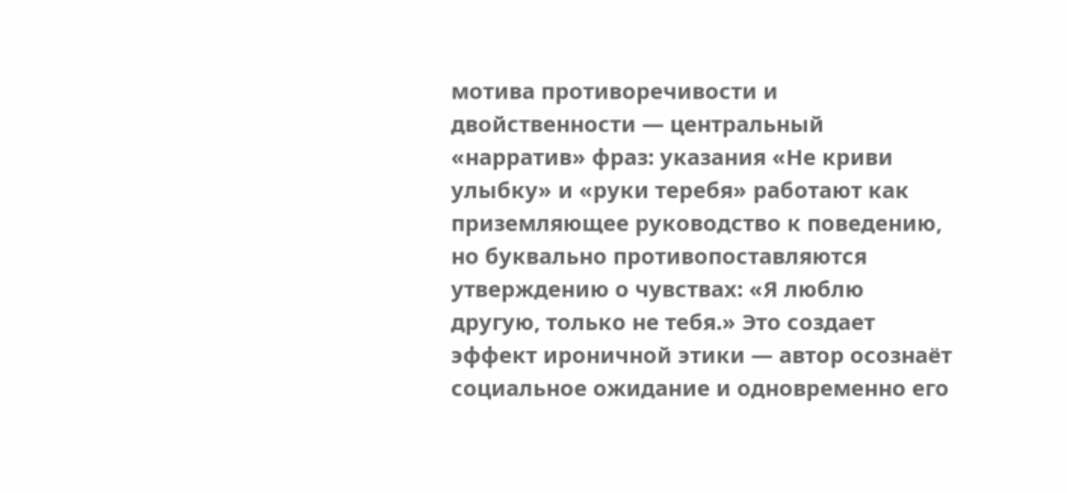мотива противоречивости и двойственности — центральный «нарратив» фраз: указания «Не криви улыбку» и «руки теребя» работают как приземляющее руководство к поведению, но буквально противопоставляются утверждению о чувствах: «Я люблю другую, только не тебя.» Это создает эффект ироничной этики — автор осознаёт социальное ожидание и одновременно его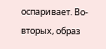оспаривает. Во-вторых, образ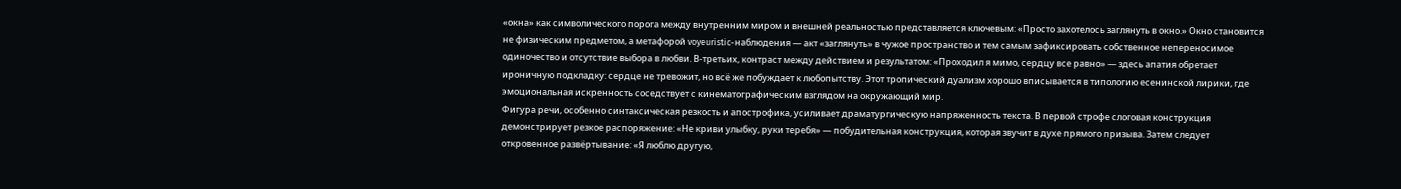«окна» как символического порога между внутренним миром и внешней реальностью представляется ключевым: «Просто захотелось заглянуть в окно.» Окно становится не физическим предметом, а метафорой voyeuristic-наблюдения — акт «заглянуть» в чужое пространство и тем самым зафиксировать собственное непереносимое одиночество и отсутствие выбора в любви. В-третьих, контраст между действием и результатом: «Проходил я мимо, сердцу все равно» — здесь апатия обретает ироничную подкладку: сердце не тревожит, но всё же побуждает к любопытству. Этот тропический дуализм хорошо вписывается в типологию есенинской лирики, где эмоциональная искренность соседствует с кинематографическим взглядом на окружающий мир.
Фигура речи, особенно синтаксическая резкость и апострофика, усиливает драматургическую напряженность текста. В первой строфе слоговая конструкция демонстрирует резкое распоряжение: «Не криви улыбку, руки теребя» — побудительная конструкция, которая звучит в духе прямого призыва. Затем следует откровенное развёртывание: «Я люблю другую,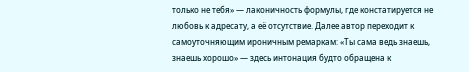только не тебя» — лаконичность формулы, где констатируется не любовь к адресату, а её отсутствие. Далее автор переходит к самоуточняющим ироничным ремаркам: «Ты сама ведь знаешь, знаешь хорошо» — здесь интонация будто обращена к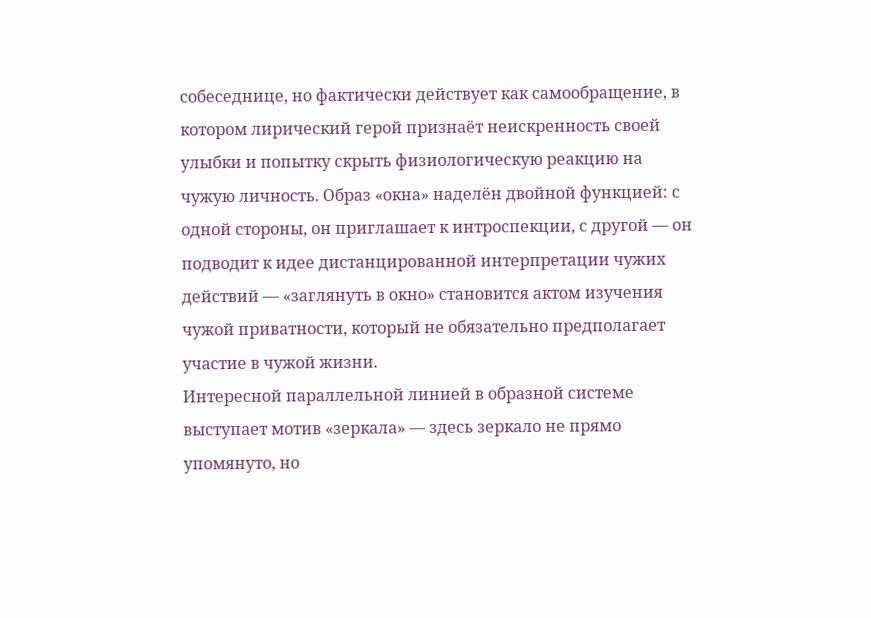собеседнице, но фактически действует как самообращение, в котором лирический герой признаёт неискренность своей улыбки и попытку скрыть физиологическую реакцию на чужую личность. Образ «окна» наделён двойной функцией: с одной стороны, он приглашает к интроспекции, с другой — он подводит к идее дистанцированной интерпретации чужих действий — «заглянуть в окно» становится актом изучения чужой приватности, который не обязательно предполагает участие в чужой жизни.
Интересной параллельной линией в образной системе выступает мотив «зеркала» — здесь зеркало не прямо упомянуто, но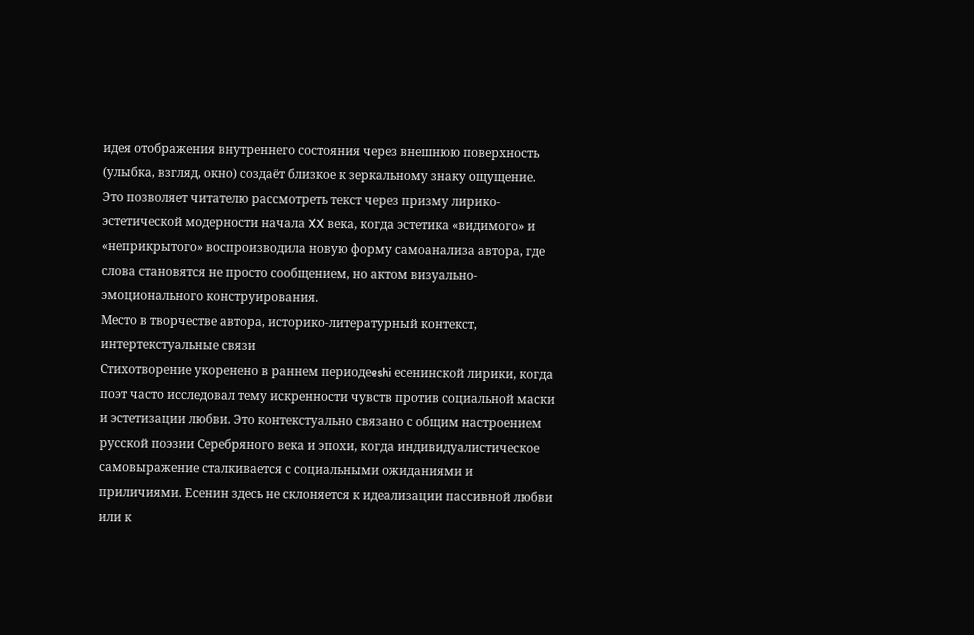идея отображения внутреннего состояния через внешнюю поверхность (улыбка, взгляд, окно) создаёт близкое к зеркальному знаку ощущение. Это позволяет читателю рассмотреть текст через призму лирико-эстетической модерности начала XX века, когда эстетика «видимого» и «неприкрытого» воспроизводила новую форму самоанализа автора, где слова становятся не просто сообщением, но актом визуально-эмоционального конструирования.
Место в творчестве автора, историко-литературный контекст, интертекстуальные связи
Стихотворение укоренено в раннем периодеeshi есенинской лирики, когда поэт часто исследовал тему искренности чувств против социальной маски и эстетизации любви. Это контекстуально связано с общим настроением русской поэзии Серебряного века и эпохи, когда индивидуалистическое самовыражение сталкивается с социальными ожиданиями и приличиями. Есенин здесь не склоняется к идеализации пассивной любви или к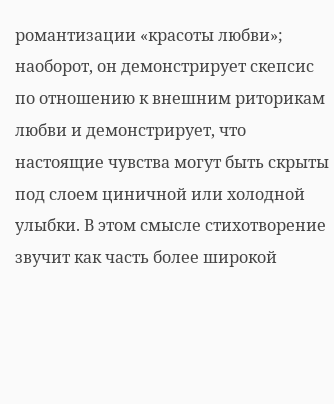романтизации «красоты любви»; наоборот, он демонстрирует скепсис по отношению к внешним риторикам любви и демонстрирует, что настоящие чувства могут быть скрыты под слоем циничной или холодной улыбки. В этом смысле стихотворение звучит как часть более широкой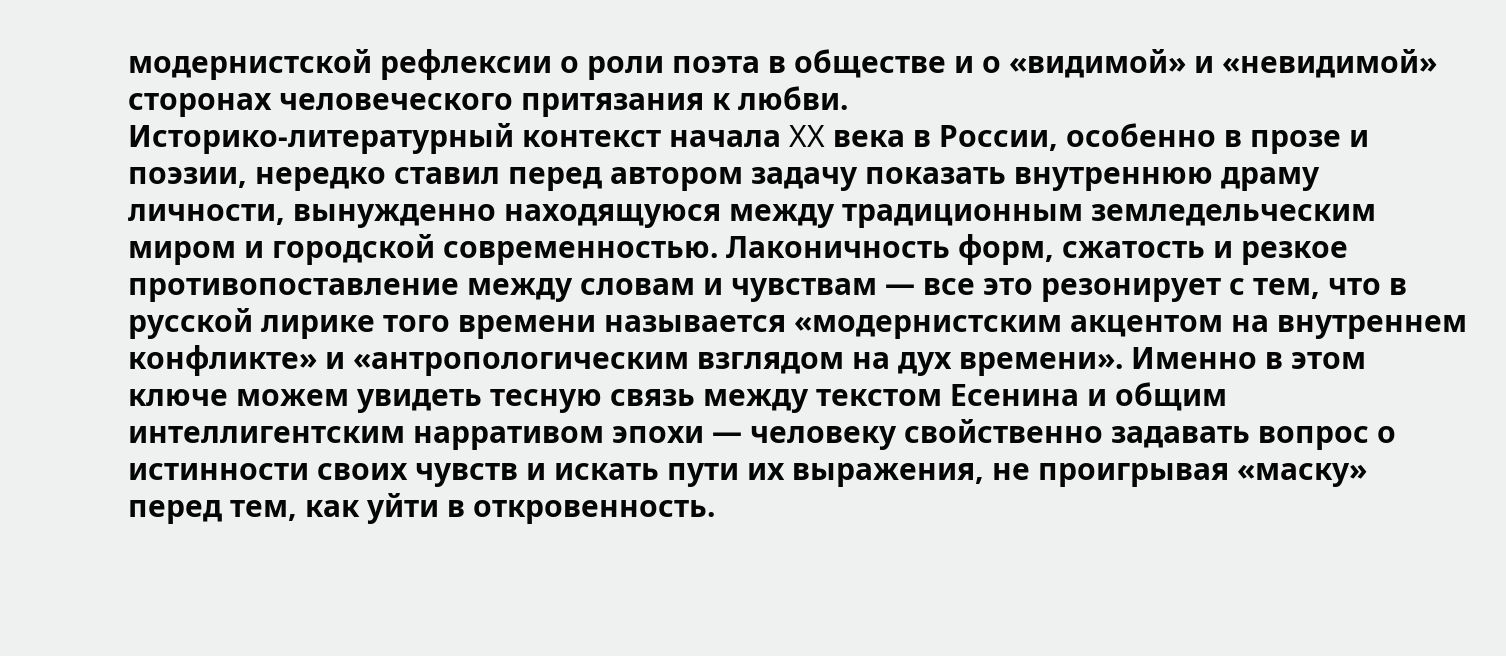модернистской рефлексии о роли поэта в обществе и о «видимой» и «невидимой» сторонах человеческого притязания к любви.
Историко-литературный контекст начала XX века в России, особенно в прозе и поэзии, нередко ставил перед автором задачу показать внутреннюю драму личности, вынужденно находящуюся между традиционным земледельческим миром и городской современностью. Лаконичность форм, сжатость и резкое противопоставление между словам и чувствам — все это резонирует с тем, что в русской лирике того времени называется «модернистским акцентом на внутреннем конфликте» и «антропологическим взглядом на дух времени». Именно в этом ключе можем увидеть тесную связь между текстом Есенина и общим интеллигентским нарративом эпохи — человеку свойственно задавать вопрос о истинности своих чувств и искать пути их выражения, не проигрывая «маску» перед тем, как уйти в откровенность.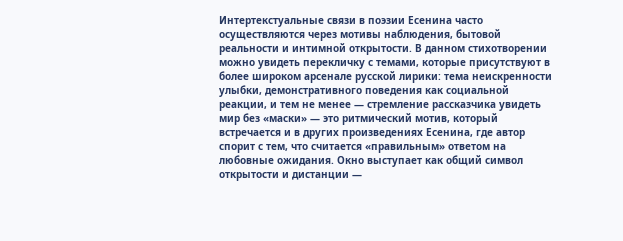Интертекстуальные связи в поэзии Есенина часто осуществляются через мотивы наблюдения, бытовой реальности и интимной открытости. В данном стихотворении можно увидеть перекличку с темами, которые присутствуют в более широком арсенале русской лирики: тема неискренности улыбки, демонстративного поведения как социальной реакции, и тем не менее — стремление рассказчика увидеть мир без «маски» — это ритмический мотив, который встречается и в других произведениях Есенина, где автор спорит с тем, что считается «правильным» ответом на любовные ожидания. Окно выступает как общий символ открытости и дистанции —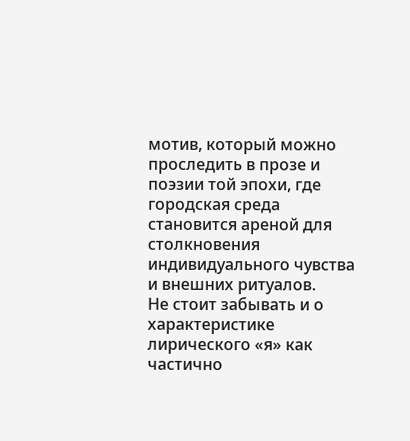мотив, который можно проследить в прозе и поэзии той эпохи, где городская среда становится ареной для столкновения индивидуального чувства и внешних ритуалов.
Не стоит забывать и о характеристике лирического «я» как частично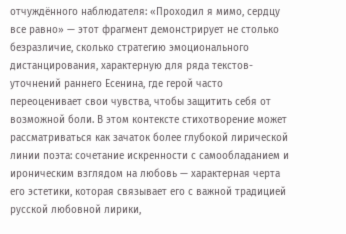отчуждённого наблюдателя: «Проходил я мимо, сердцу все равно» — этот фрагмент демонстрирует не столько безразличие, сколько стратегию эмоционального дистанцирования, характерную для ряда текстов-уточнений раннего Есенина, где герой часто переоценивает свои чувства, чтобы защитить себя от возможной боли. В этом контексте стихотворение может рассматриваться как зачаток более глубокой лирической линии поэта: сочетание искренности с самообладанием и ироническим взглядом на любовь — характерная черта его эстетики, которая связывает его с важной традицией русской любовной лирики,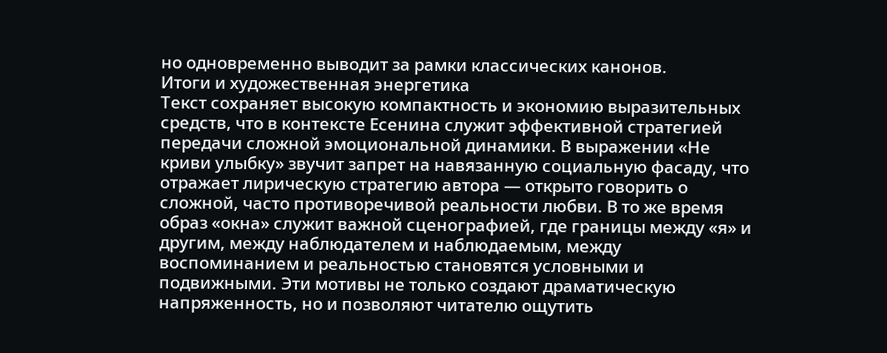но одновременно выводит за рамки классических канонов.
Итоги и художественная энергетика
Текст сохраняет высокую компактность и экономию выразительных средств, что в контексте Есенина служит эффективной стратегией передачи сложной эмоциональной динамики. В выражении «Не криви улыбку» звучит запрет на навязанную социальную фасаду, что отражает лирическую стратегию автора — открыто говорить о сложной, часто противоречивой реальности любви. В то же время образ «окна» служит важной сценографией, где границы между «я» и другим, между наблюдателем и наблюдаемым, между воспоминанием и реальностью становятся условными и подвижными. Эти мотивы не только создают драматическую напряженность, но и позволяют читателю ощутить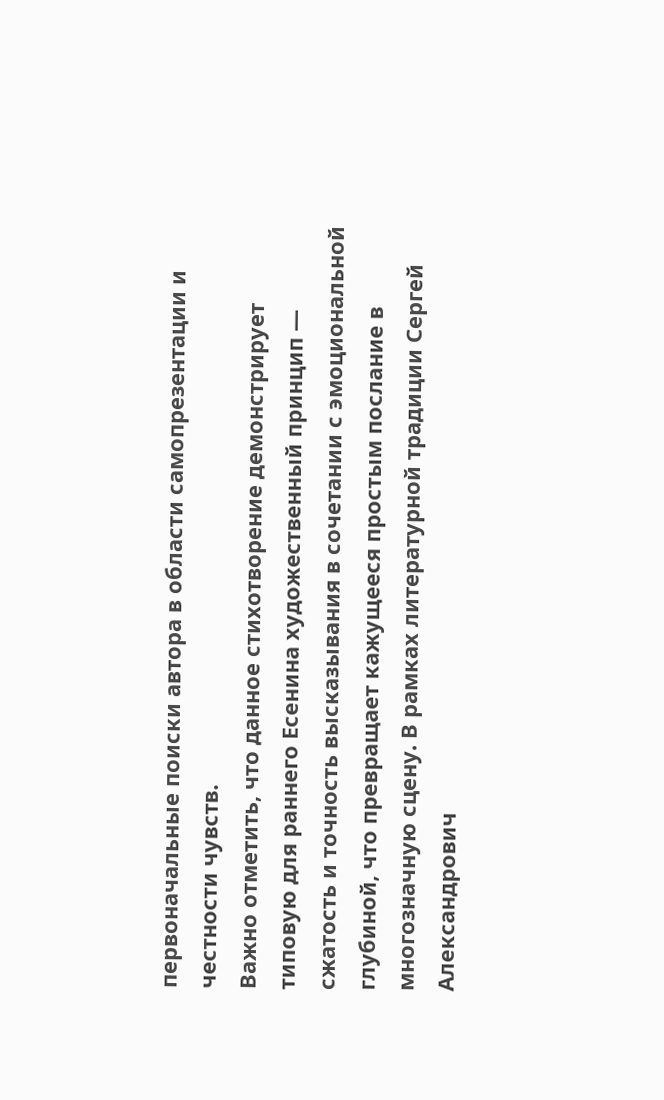первоначальные поиски автора в области самопрезентации и честности чувств.
Важно отметить, что данное стихотворение демонстрирует типовую для раннего Есенина художественный принцип — сжатость и точность высказывания в сочетании с эмоциональной глубиной, что превращает кажущееся простым послание в многозначную сцену. В рамках литературной традиции Сергей Александрович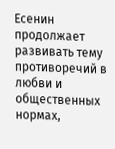Есенин продолжает развивать тему противоречий в любви и общественных нормах,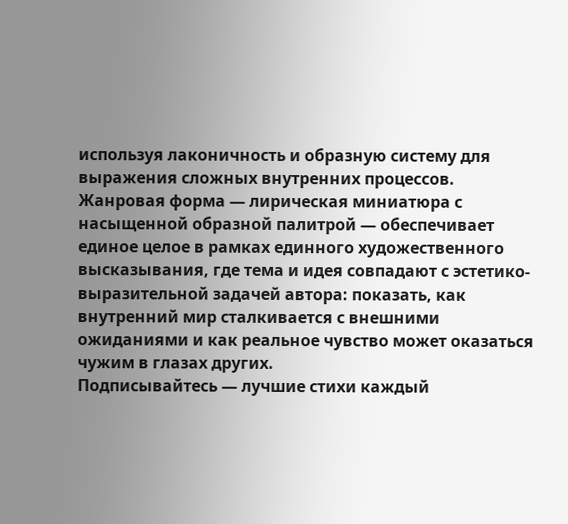используя лаконичность и образную систему для выражения сложных внутренних процессов. Жанровая форма — лирическая миниатюра с насыщенной образной палитрой — обеспечивает единое целое в рамках единного художественного высказывания, где тема и идея совпадают с эстетико-выразительной задачей автора: показать, как внутренний мир сталкивается с внешними ожиданиями и как реальное чувство может оказаться чужим в глазах других.
Подписывайтесь — лучшие стихи каждый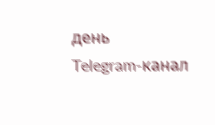день
Telegram-канал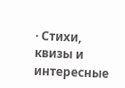· Стихи, квизы и интересные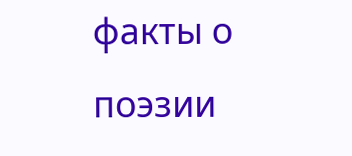факты о поэзии